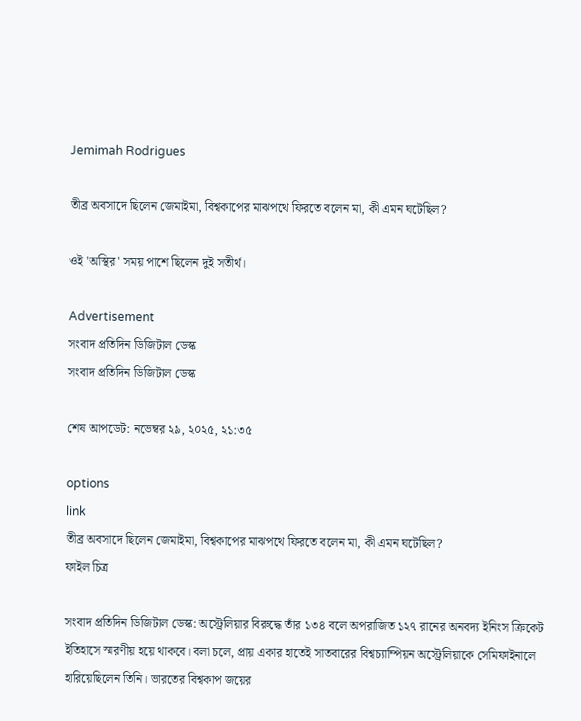Jemimah Rodrigues

তীব্র অবসাদে ছিলেন জেমাইমা, বিশ্বকাপের মাঝপথে ফিরতে বলেন মা, কী এমন ঘটেছিল?

ওই 'অস্থির' সময় পাশে ছিলেন দুই সতীর্থ।

Advertisement
সংবাদ প্রতিদিন ডিজিটাল ডেস্ক
সংবাদ প্রতিদিন ডিজিটাল ডেস্ক

শেষ আপডেট: নভেম্বর ২৯, ২০২৫, ২১:৩৫

options
link
তীব্র অবসাদে ছিলেন জেমাইমা, বিশ্বকাপের মাঝপথে ফিরতে বলেন মা, কী এমন ঘটেছিল?
ফাইল চিত্র

সংবাদ প্রতিদিন ডিজিটাল ডেস্ক: অস্ট্রেলিয়ার বিরুদ্ধে তাঁর ১৩৪ বলে অপরাজিত ১২৭ রানের অনবদ্য ইনিংস ক্রিকেট ইতিহাসে স্মরণীয় হয়ে থাকবে। বলা চলে, প্রায় একার হাতেই সাতবারের বিশ্বচ্যাম্পিয়ন অস্ট্রেলিয়াকে সেমিফাইনালে হারিয়েছিলেন তিনি। ভারতের বিশ্বকাপ জয়ের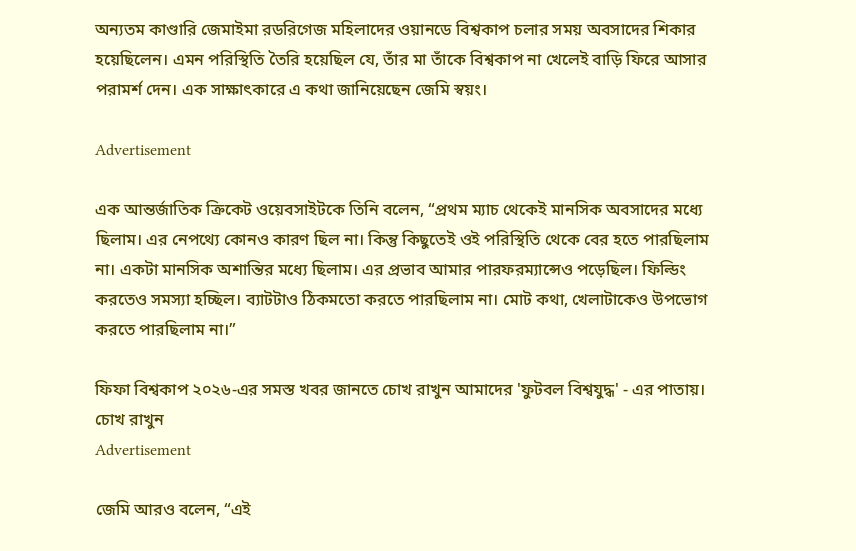অন্যতম কাণ্ডারি জেমাইমা রডরিগেজ মহিলাদের ওয়ানডে বিশ্বকাপ চলার সময় অবসাদের শিকার হয়েছিলেন। এমন পরিস্থিতি তৈরি হয়েছিল যে, তাঁর মা তাঁকে বিশ্বকাপ না খেলেই বাড়ি ফিরে আসার পরামর্শ দেন। এক সাক্ষাৎকারে এ কথা জানিয়েছেন জেমি স্বয়ং।

Advertisement

এক আন্তর্জাতিক ক্রিকেট ওয়েবসাইটকে তিনি বলেন, “প্রথম ম্যাচ থেকেই মানসিক অবসাদের মধ্যে ছিলাম। এর নেপথ্যে কোনও কারণ ছিল না। কিন্তু কিছুতেই ওই পরিস্থিতি থেকে বের হতে পারছিলাম না। একটা মানসিক অশান্তির মধ্যে ছিলাম। এর প্রভাব আমার পারফরম্যান্সেও পড়েছিল। ফিল্ডিং করতেও সমস্যা হচ্ছিল। ব্যাটটাও ঠিকমতো করতে পারছিলাম না। মোট কথা, খেলাটাকেও উপভোগ করতে পারছিলাম না।”

ফিফা বিশ্বকাপ ২০২৬-এর সমস্ত খবর জানতে চোখ রাখুন আমাদের 'ফুটবল বিশ্বযুদ্ধ' - এর পাতায়।
চোখ রাখুন
Advertisement

জেমি আরও বলেন, “এই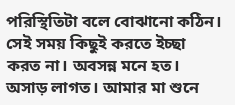পরিস্থিতিটা বলে বোঝানো কঠিন। সেই সময় কিছুই করতে ইচ্ছা করত না। অবসন্ন মনে হত। অসাড় লাগত। আমার মা শুনে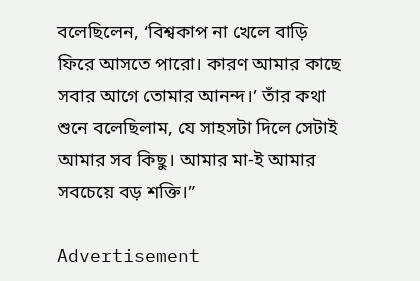বলেছিলেন, ‘বিশ্বকাপ না খেলে বাড়ি ফিরে আসতে পারো। কারণ আমার কাছে সবার আগে তোমার আনন্দ।’ তাঁর কথা শুনে বলেছিলাম, যে সাহসটা দিলে সেটাই আমার সব কিছু। আমার মা-ই আমার সবচেয়ে বড় শক্তি।”

Advertisement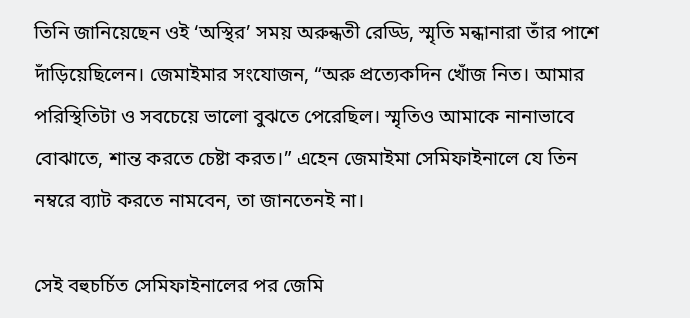তিনি জানিয়েছেন ওই ‘অস্থির’ সময় অরুন্ধতী রেড্ডি, স্মৃতি মন্ধানারা তাঁর পাশে দাঁড়িয়েছিলেন। জেমাইমার সংযোজন, “অরু প্রত্যেকদিন খোঁজ নিত। আমার পরিস্থিতিটা ও সবচেয়ে ভালো বুঝতে পেরেছিল। স্মৃতিও আমাকে নানাভাবে বোঝাতে, শান্ত করতে চেষ্টা করত।” এহেন জেমাইমা সেমিফাইনালে যে তিন নম্বরে ব্যাট করতে নামবেন, তা জানতেনই না।

সেই বহুচর্চিত সেমিফাইনালের পর জেমি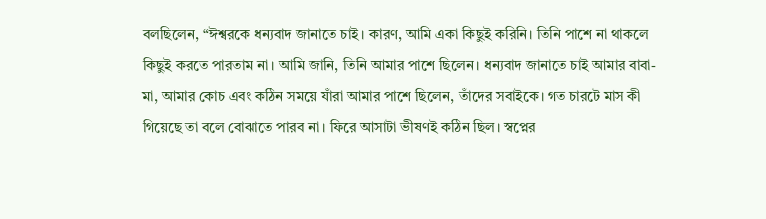বলছিলেন, “ঈশ্বরকে ধন্যবাদ জানাতে চাই। কারণ, আমি একা কিছুই করিনি। তিনি পাশে না থাকলে কিছুই করতে পারতাম না। আমি জানি, তিনি আমার পাশে ছিলেন। ধন্যবাদ জানাতে চাই আমার বাবা-মা, আমার কোচ এবং কঠিন সময়ে যাঁরা আমার পাশে ছিলেন, তাঁদের সবাইকে। গত চারটে মাস কী গিয়েছে তা বলে বোঝাতে পারব না। ফিরে আসাটা ভীষণই কঠিন ছিল। স্বপ্নের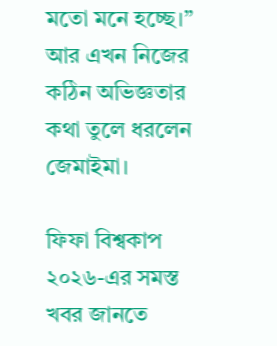মতো মনে হচ্ছে।” আর এখন নিজের কঠিন অভিজ্ঞতার কথা তুলে ধরলেন জেমাইমা।

ফিফা বিশ্বকাপ ২০২৬-এর সমস্ত খবর জানতে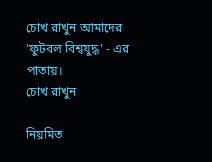চোখ রাখুন আমাদের 'ফুটবল বিশ্বযুদ্ধ' - এর পাতায়।
চোখ রাখুন

নিয়মিত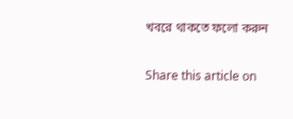খবরে থাকতে ফলো করুন

Share this article on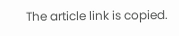The article link is copied.